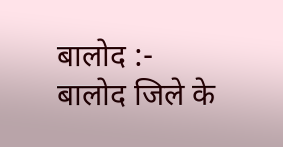बालोद :- बालोद जिले के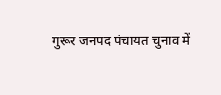गुरूर जनपद पंचायत चुनाव में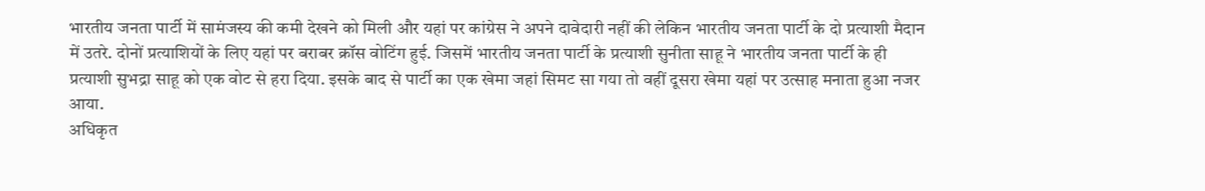भारतीय जनता पार्टी में सामंजस्य की कमी देखने को मिली और यहां पर कांग्रेस ने अपने दावेदारी नहीं की लेकिन भारतीय जनता पार्टी के दो प्रत्याशी मैदान में उतरे. दोनों प्रत्याशियों के लिए यहां पर बराबर क्रॉस वोटिंग हुई. जिसमें भारतीय जनता पार्टी के प्रत्याशी सुनीता साहू ने भारतीय जनता पार्टी के ही प्रत्याशी सुभद्रा साहू को एक वोट से हरा दिया. इसके बाद से पार्टी का एक खेमा जहां सिमट सा गया तो वहीं दूसरा खेमा यहां पर उत्साह मनाता हुआ नजर आया.
अधिकृत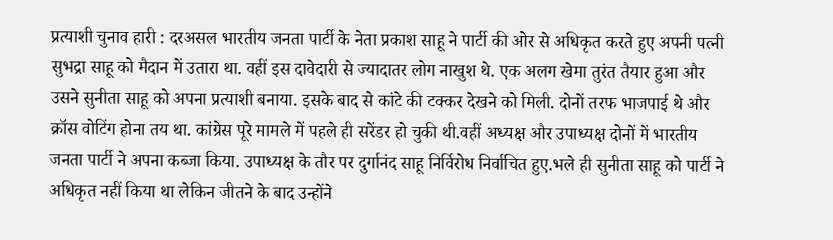प्रत्याशी चुनाव हारी : दरअसल भारतीय जनता पार्टी के नेता प्रकाश साहू ने पार्टी की ओर से अधिकृत करते हुए अपनी पत्नी सुभद्रा साहू को मैदान में उतारा था. वहीं इस दावेदारी से ज्यादातर लोग नाखुश थे. एक अलग खेमा तुरंत तैयार हुआ और उसने सुनीता साहू को अपना प्रत्याशी बनाया. इसके बाद से कांटे की टक्कर देखने को मिली. दोनों तरफ भाजपाई थे और क्रॉस वोटिंग होना तय था. कांग्रेस पूरे मामले में पहले ही सरेंडर हो चुकी थी.वहीं अध्यक्ष और उपाध्यक्ष दोनों में भारतीय जनता पार्टी ने अपना कब्जा किया. उपाध्यक्ष के तौर पर दुर्गानंद साहू निर्विरोध निर्वाचित हुए.भले ही सुनीता साहू को पार्टी ने अधिकृत नहीं किया था लेकिन जीतने के बाद उन्होंने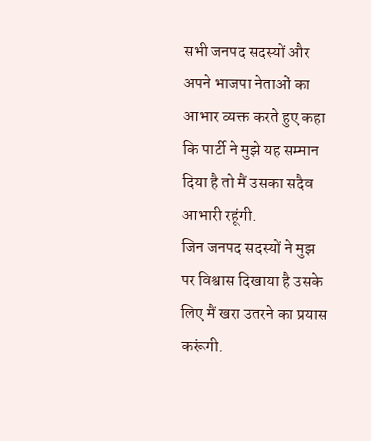सभी जनपद सदस्यों और अपने भाजपा नेताओं का आभार व्यक्त करते हुए कहा कि पार्टी ने मुझे यह सम्मान दिया है तो मैं उसका सदैव आभारी रहूंगी.
जिन जनपद सदस्यों ने मुझ पर विश्वास दिखाया है उसके लिए मैं खरा उतरने का प्रयास करूंगी.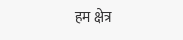हम क्षेत्र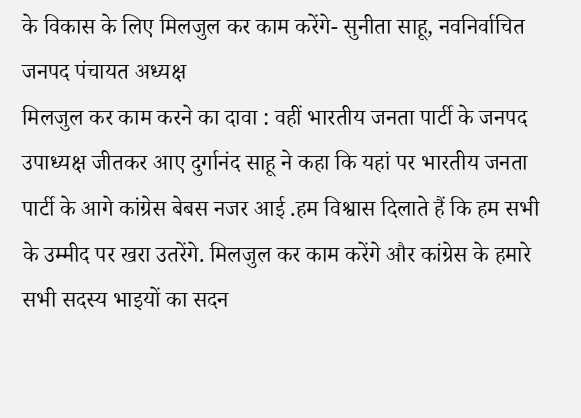के विकास के लिए मिलजुल कर काम करेंगे- सुनीता साहू, नवनिर्वाचित जनपद पंचायत अध्यक्ष
मिलजुल कर काम करने का दावा : वहीं भारतीय जनता पार्टी के जनपद उपाध्यक्ष जीतकर आए दुर्गानंद साहू ने कहा कि यहां पर भारतीय जनता पार्टी के आगे कांग्रेस बेबस नजर आई .हम विश्वास दिलाते हैं कि हम सभी के उम्मीद पर खरा उतरेंगे. मिलजुल कर काम करेंगे और कांग्रेस के हमारे सभी सदस्य भाइयों का सदन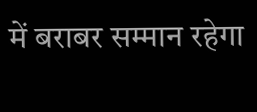में बराबर सम्मान रहेगा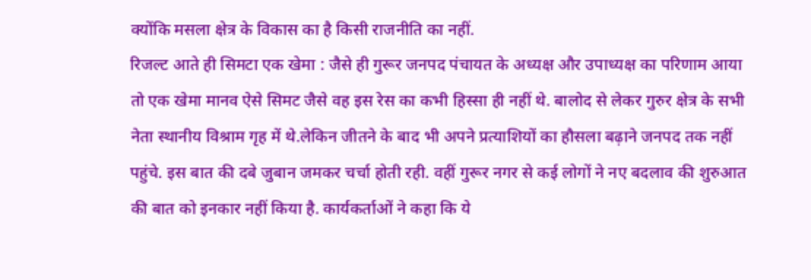क्योंकि मसला क्षेत्र के विकास का है किसी राजनीति का नहीं.
रिजल्ट आते ही सिमटा एक खेमा : जैसे ही गुरूर जनपद पंचायत के अध्यक्ष और उपाध्यक्ष का परिणाम आया तो एक खेमा मानव ऐसे सिमट जैसे वह इस रेस का कभी हिस्सा ही नहीं थे. बालोद से लेकर गुरुर क्षेत्र के सभी नेता स्थानीय विश्राम गृह में थे.लेकिन जीतने के बाद भी अपने प्रत्याशियों का हौसला बढ़ाने जनपद तक नहीं पहुंचे. इस बात की दबे जुबान जमकर चर्चा होती रही. वहीं गुरूर नगर से कई लोगों ने नए बदलाव की शुरुआत की बात को इनकार नहीं किया है. कार्यकर्ताओं ने कहा कि ये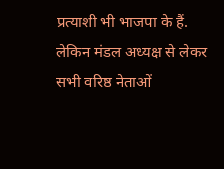प्रत्याशी भी भाजपा के हैं. लेकिन मंडल अध्यक्ष से लेकर सभी वरिष्ठ नेताओं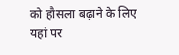को हौसला बढ़ाने के लिए यहां पर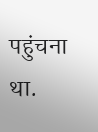पहुंचना था.